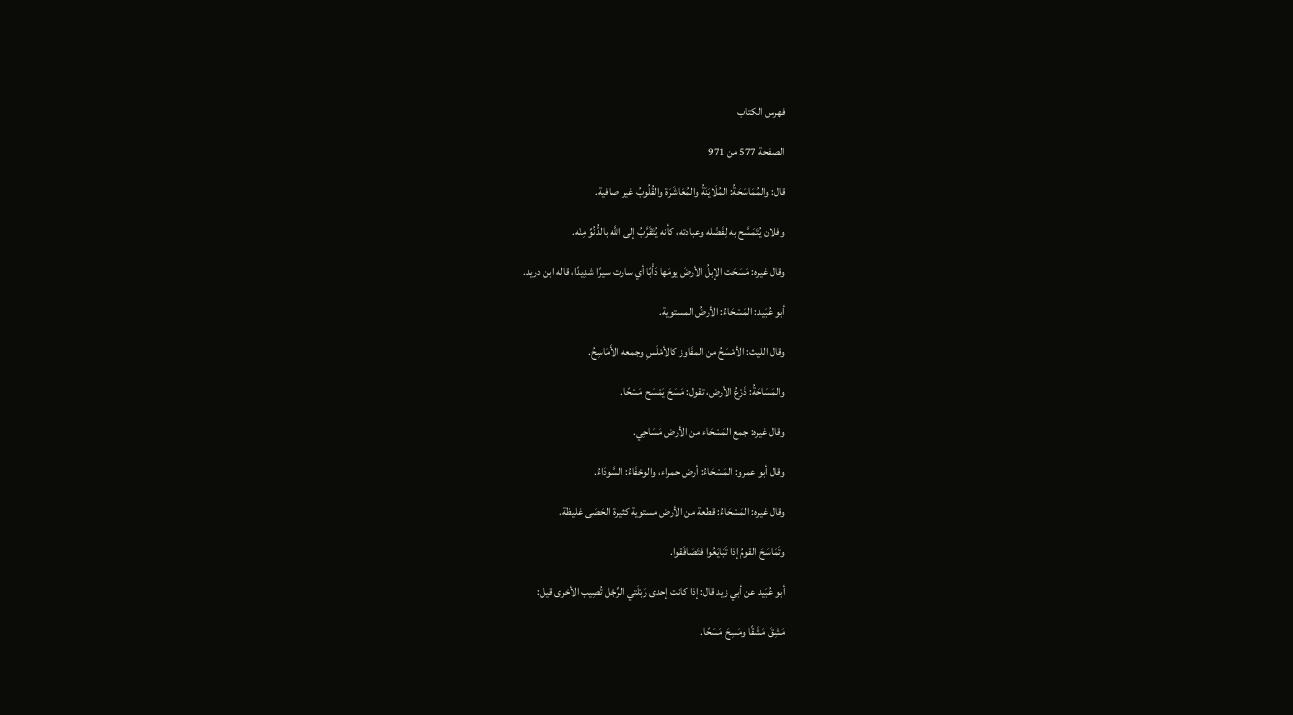فهرس الكتاب

الصفحة 577 من 971

قال: والمُمَاسَحَةُ: المُلَايَنَةُ والمُعَاشَرَة والقُلُوبُ غير صافية.

وفلان يُتَمَسَّح به لِفَضْله وعبادته، كأنه يُتَقَرَّبُ إلى اللَّه بالدُّنُوِّ مِنْه.

وقال غيره: مَسَحَت الإبلُ الأرضَ يومَها دَأْبًا أي سارت سيرًا شدِيدًا، قاله ابن دريد.

أبو عُبَيد: المَسْحَاءُ: الأرضُ المستوية.

وقال الليث: الأمْسَحُ من المفَاوز كالأمْلَسِ وجمعه الأَمَاسِحُ.

والمَسَاحَةُ: ذَرْعُ الأرض، تقول: مَسَحَ يَمْسَح مَسْحًا.

وقال غيره: جمع المَسْحَاء من الأرض مَسَاحِي.

وقال أبو عمرو: المَسْحَاءُ: أرض حمراء، والوحْفَاءُ: السَّودَاءُ.

وقال غيره: المَسْحَاءُ: قطعة من الأرض مستوية كثيرة الحَصَى غليظة.

وتَمَاسَحَ القومُ إذا تَبَايَعُوا فتَصَافَقوا.

أبو عُبَيد عن أبي زيد قال: إذا كانت إحدى رَبْلَتي الرِّجْل تُصِيب الأخرى قيل:

مَشِقَ مَشَقًا ومَسِحَ مَسَحًا.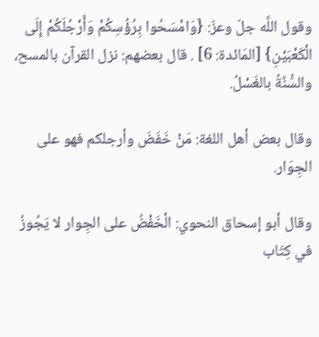وقول اللَّه جلّ وعزّ: {وَامْسَحُوا بِرُؤُسِكُمْ وَأَرْجُلَكُمْ إِلَى الْكَعْبَيْنِ} [المَائدة: 6] . قال بعضهم: نزل القرآن بالمسح، والسُّنَّةُ بالغَسْلُ.

وقال بعض أهل اللغة: مَنْ خَفَضَ وأرجلكم فهو على الجِوَار.

وقال أبو إسحاق النحوي: الْخَفْضُ على الجِوار لا يَجُوزُ في كِتَاب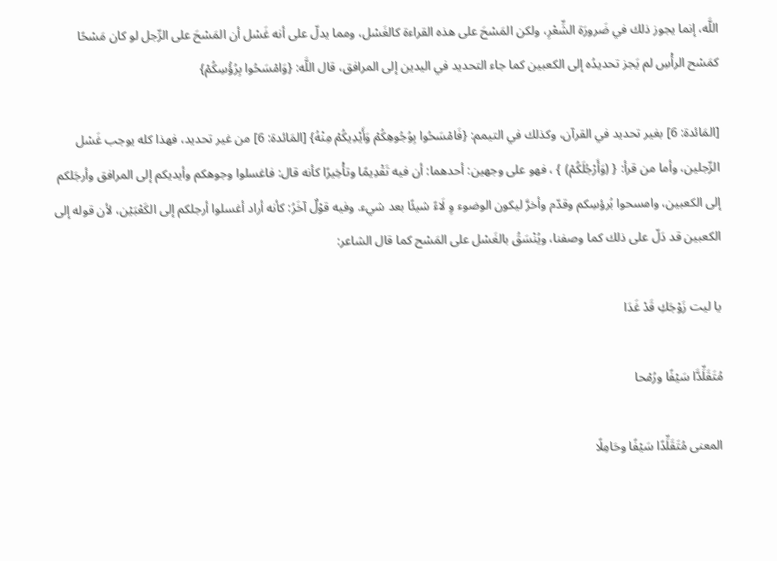اللَّه، إنما يجوز ذلك في ضَرورَة الشِّعْرِ، ولكن المَسْحَ على هذه القراءة كالغَسْل، ومما يدلّ على أنه غَسْل أن المَسْحَ على الرِّجل لو كان مَسْحًا كمَسْح الرأْسِ لم يَجز تحديدُه إلى الكعبين كما جاء التحديد في اليدين إلى المرافق، قال اللَّه: {وَامْسَحُوا بِرُؤُسِكُمْ}

[المَائدة: 6] بغير تحديد في القرآن، وكذلك في التيمم: {فَامْسَحُوا بِوُجُوهِكُمْ وَأَيْدِيكُمْ مِنْهُ} [المَائدة: 6] من غير تحديد، فهذا كله يوجب غَسْل الرِّجلين، وأما من قرأ: { (وَأَرْجُلَكُمْ) } ، فهو على وجهين: أحدهما: أن فيه تَقْدِيمًا وتأْخِيرًا كأنه قال: فاغسلوا وجوهكم وأيديكم إلى المرافق وأرجَلكم إلى الكعبين، وامسحوا بُرؤسِكم وقدّم وأخرَّ ليكون الوضوء وِ لَاءً شيئًا بعد شيء. وفيه قوْلٌ آخَرُ: كأنه أراد أغسلوا أرجلكم إلى الكَعْبَيْن، لأن قوله إلى الكعبين قد دَلّ على ذلك كما وصفنا، ويُنْسَقُ بالغَسْل على المَسْح كما قال الشاعر:

يا ليت زَوْجَكِ قَدْ غَدَا

مُتَقَلِّدَّا سَيْفًا ورُمْحا

المعنى مُتَقَلِّدًا سَيْفًا وحَامِلًا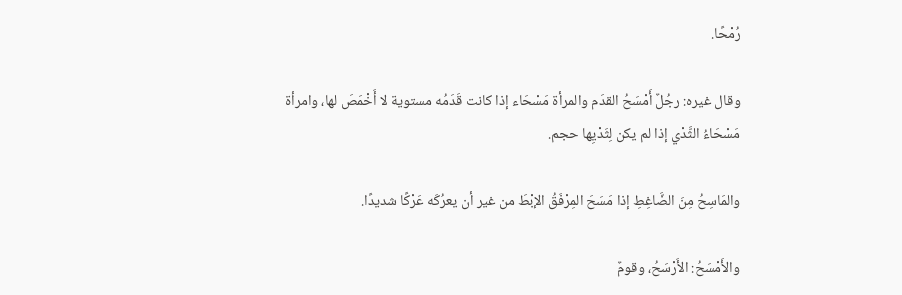رُمْحًا.

وقال غيره: رجُلٌ أَمْسَحُ القدَم والمرأة مَسْحَاء إذا كانت قَدَمُه مستوية لا أَخْمَصَ لها، وامرأة مَسْحَاءُ الثَّدْي إذا لم يكن لِثَدْيِها حجم.

والمَاسِحُ مِنَ الضَّاغِطِ إذا مَسَحَ المِرْفَقُ الإبْطَ من غير أن يعرُكَه عَرْكًا شديدًا.

والأَمْسَحُ: الأَرْسَحُ، وقومٌ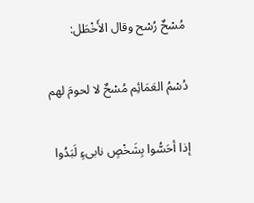مُسْحٌ رُسْح وقال الأَخْطَل:

دُسْمُ العَمَائِم مُسْحٌ لا لحومَ لهم

إذا أحَسُّوا بِشَخْصٍ نابىءٍ لَبَدُوا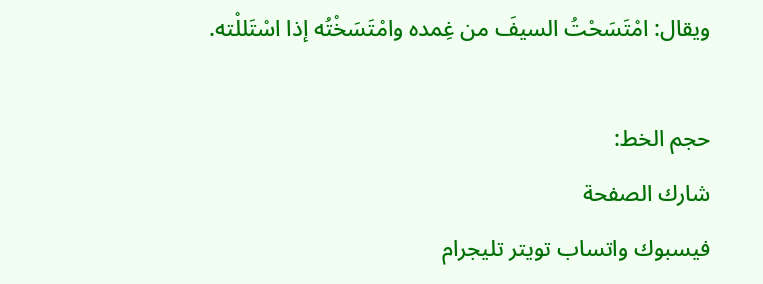ويقال: امْتَسَحْتُ السيفَ من غِمده وامْتَسَخْتُه إذا اسْتَللْته.

حجم الخط:
شارك الصفحة
فيسبوك واتساب تويتر تليجرام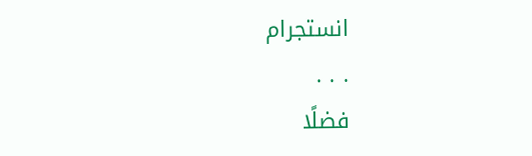انستجرام
. . .
فضلًا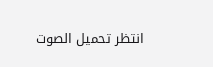انتظر تحميل الصوت